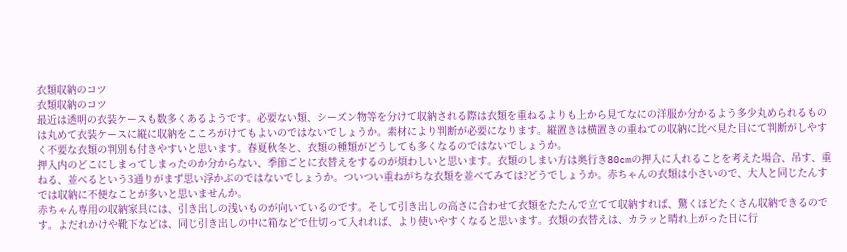衣類収納のコツ
衣類収納のコツ
最近は透明の衣装ケースも数多くあるようです。必要ない類、シーズン物等を分けて収納される際は衣類を重ねるよりも上から見てなにの洋服か分かるよう多少丸められるものは丸めて衣装ケースに縦に収納をこころがけてもよいのではないでしょうか。素材により判断が必要になります。縦置きは横置きの重ねての収納に比べ見た目にて判断がしやすく不要な衣類の判別も付きやすいと思います。春夏秋冬と、衣類の種類がどうしても多くなるのではないでしょうか。
押入内のどこにしまってしまったのか分からない、季節ごとに衣替えをするのが煩わしいと思います。衣類のしまい方は奥行き80cmの押入に入れることを考えた場合、吊す、重ねる、並べるという3通りがまず思い浮かぶのではないでしょうか。ついつい重ねがちな衣類を並べてみては?どうでしょうか。赤ちゃんの衣類は小さいので、大人と同じたんすでは収納に不便なことが多いと思いませんか。
赤ちゃん専用の収納家具には、引き出しの浅いものが向いているのです。そして引き出しの高さに合わせて衣類をたたんで立てて収納すれば、驚くほどたくさん収納できるのです。よだれかけや靴下などは、同じ引き出しの中に箱などで仕切って入れれば、より使いやすくなると思います。衣類の衣替えは、カラッと晴れ上がった日に行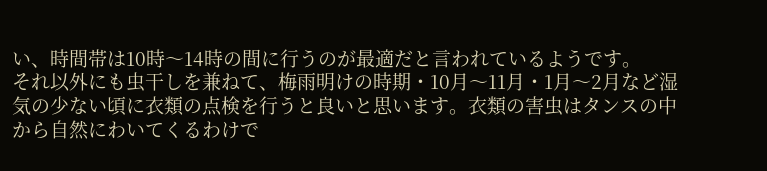い、時間帯は10時〜14時の間に行うのが最適だと言われているようです。
それ以外にも虫干しを兼ねて、梅雨明けの時期・10月〜11月・1月〜2月など湿気の少ない頃に衣類の点検を行うと良いと思います。衣類の害虫はタンスの中から自然にわいてくるわけで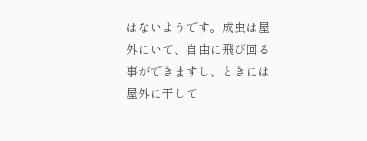はないようです。成虫は屋外にいて、自由に飛び回る事ができますし、ときには屋外に干して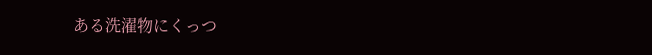ある洗濯物にくっつ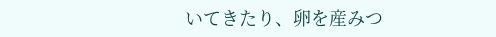いてきたり、卵を産みつ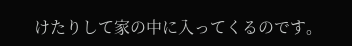けたりして家の中に入ってくるのです。